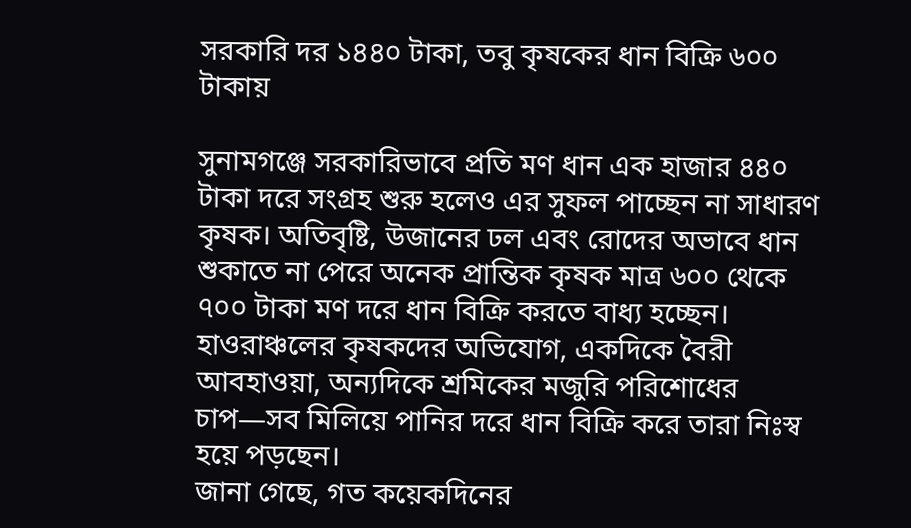সরকারি দর ১৪৪০ টাকা, তবু কৃষকের ধান বিক্রি ৬০০ টাকায়

সুনামগঞ্জে সরকারিভাবে প্রতি মণ ধান এক হাজার ৪৪০ টাকা দরে সংগ্রহ শুরু হলেও এর সুফল পাচ্ছেন না সাধারণ কৃষক। অতিবৃষ্টি, উজানের ঢল এবং রোদের অভাবে ধান শুকাতে না পেরে অনেক প্রান্তিক কৃষক মাত্র ৬০০ থেকে ৭০০ টাকা মণ দরে ধান বিক্রি করতে বাধ্য হচ্ছেন।
হাওরাঞ্চলের কৃষকদের অভিযোগ, একদিকে বৈরী আবহাওয়া, অন্যদিকে শ্রমিকের মজুরি পরিশোধের চাপ—সব মিলিয়ে পানির দরে ধান বিক্রি করে তারা নিঃস্ব হয়ে পড়ছেন।
জানা গেছে, গত কয়েকদিনের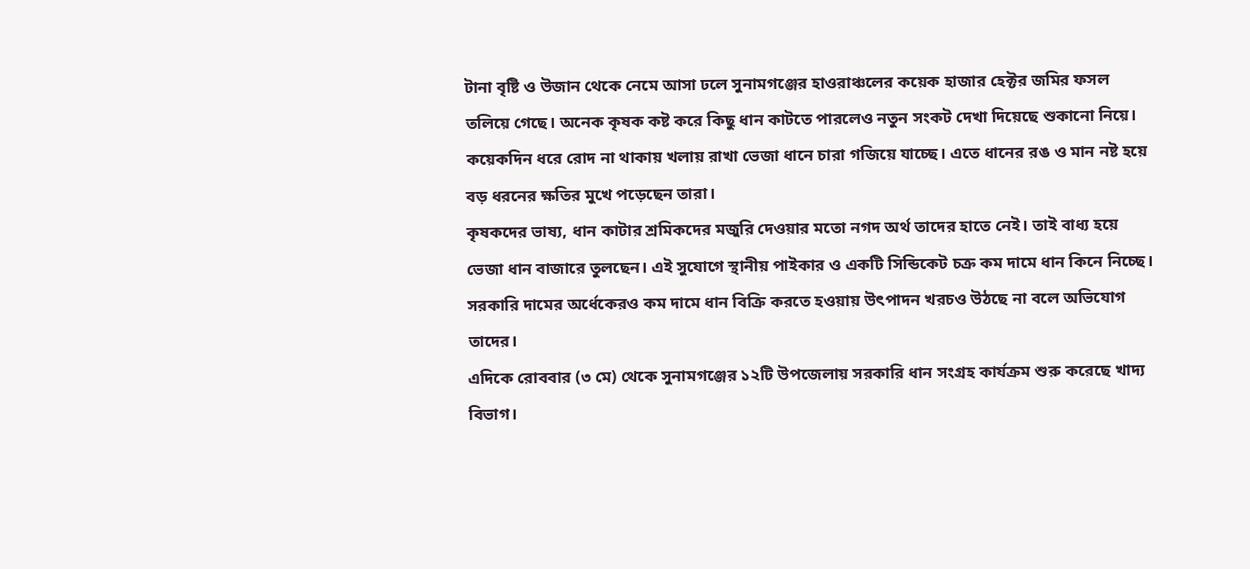টানা বৃষ্টি ও উজান থেকে নেমে আসা ঢলে সুনামগঞ্জের হাওরাঞ্চলের কয়েক হাজার হেক্টর জমির ফসল তলিয়ে গেছে। অনেক কৃষক কষ্ট করে কিছু ধান কাটতে পারলেও নতুন সংকট দেখা দিয়েছে শুকানো নিয়ে। কয়েকদিন ধরে রোদ না থাকায় খলায় রাখা ভেজা ধানে চারা গজিয়ে যাচ্ছে। এতে ধানের রঙ ও মান নষ্ট হয়ে বড় ধরনের ক্ষতির মুখে পড়েছেন তারা।
কৃষকদের ভাষ্য, ধান কাটার শ্রমিকদের মজুরি দেওয়ার মতো নগদ অর্থ তাদের হাতে নেই। তাই বাধ্য হয়ে ভেজা ধান বাজারে তুলছেন। এই সুযোগে স্থানীয় পাইকার ও একটি সিন্ডিকেট চক্র কম দামে ধান কিনে নিচ্ছে। সরকারি দামের অর্ধেকেরও কম দামে ধান বিক্রি করতে হওয়ায় উৎপাদন খরচও উঠছে না বলে অভিযোগ তাদের।
এদিকে রোববার (৩ মে) থেকে সুনামগঞ্জের ১২টি উপজেলায় সরকারি ধান সংগ্রহ কার্যক্রম শুরু করেছে খাদ্য বিভাগ।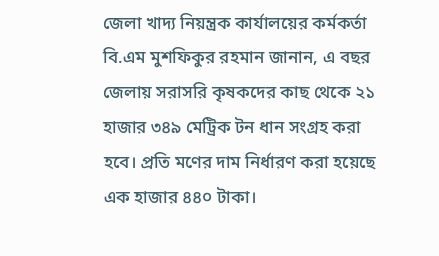জেলা খাদ্য নিয়ন্ত্রক কার্যালয়ের কর্মকর্তা বি.এম মুশফিকুর রহমান জানান, এ বছর জেলায় সরাসরি কৃষকদের কাছ থেকে ২১ হাজার ৩৪৯ মেট্রিক টন ধান সংগ্রহ করা হবে। প্রতি মণের দাম নির্ধারণ করা হয়েছে এক হাজার ৪৪০ টাকা।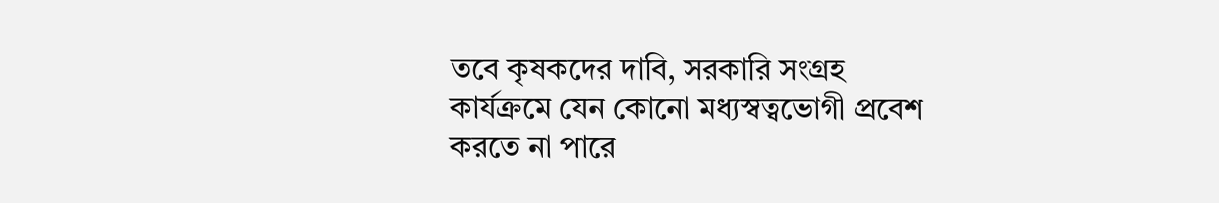তবে কৃষকদের দাবি, সরকারি সংগ্রহ কার্যক্রমে যেন কোনো মধ্যস্বত্বভোগী প্রবেশ করতে না পারে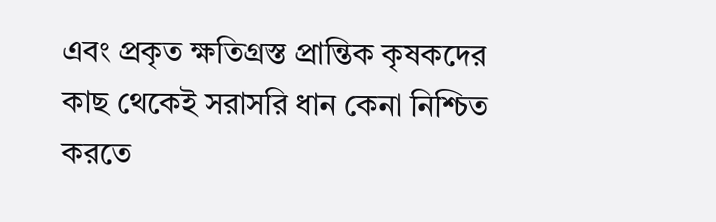এবং প্রকৃত ক্ষতিগ্রস্ত প্রান্তিক কৃষকদের কাছ থেকেই সরাসরি ধান কেনা নিশ্চিত করতে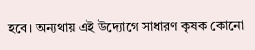হবে। অন্যথায় এই উদ্যোগে সাধারণ কৃষক কোনো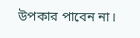উপকার পাবেন না।